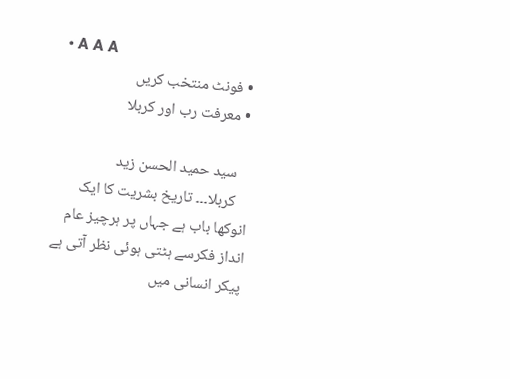• A A A
  • فونٹ منتخب کریں
  • معرفت رب اور کربلا

    سید حمید الحسن زید
    کربلا۔۔۔ تاریخ بشریت کا ایک انوکھا باب ہے جہاں پر ہرچیز عام انداز فکرسے ہٹتی ہوئی نظر آتی ہے پیکر انسانی میں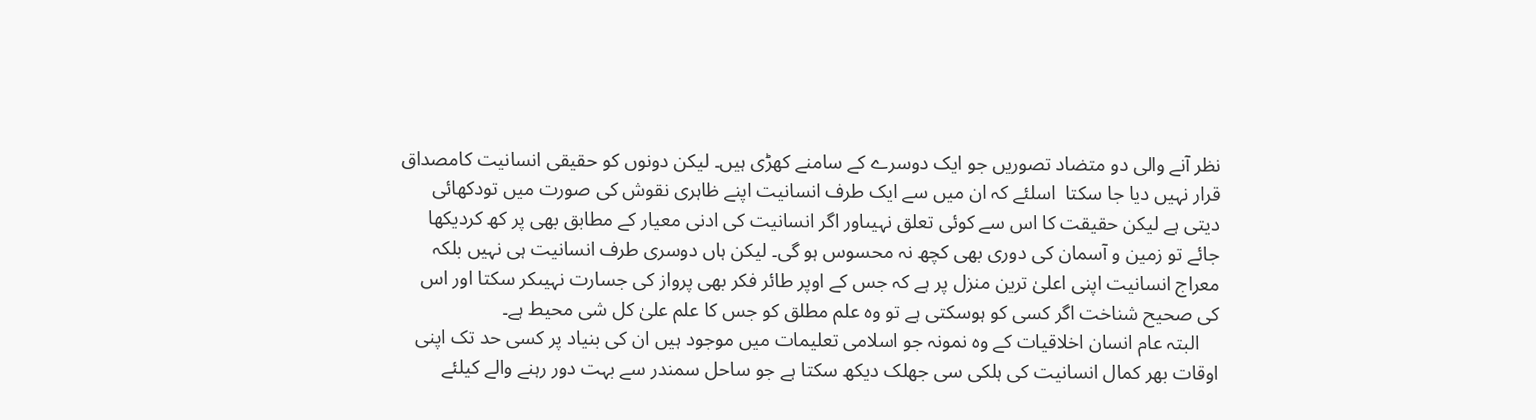نظر آنے والی دو متضاد تصوریں جو ایک دوسرے کے سامنے کھڑی ہیں۔ لیکن دونوں کو حقیقی انسانیت کامصداق قرار نہیں دیا جا سکتا  اسلئے کہ ان میں سے ایک طرف انسانیت اپنے ظاہری نقوش کی صورت میں تودکھائی دیتی ہے لیکن حقیقت کا اس سے کوئی تعلق نہیںاور اگر انسانیت کی ادنی معیار کے مطابق بھی پر کھ کردیکھا جائے تو زمین و آسمان کی دوری بھی کچھ نہ محسوس ہو گی۔ لیکن ہاں دوسری طرف انسانیت ہی نہیں بلکہ معراج انسانیت اپنی اعلیٰ ترین منزل پر ہے کہ جس کے اوپر طائر فکر بھی پرواز کی جسارت نہیںکر سکتا اور اس کی صحیح شناخت اگر کسی کو ہوسکتی ہے تو وہ علم مطلق کو جس کا علم علیٰ کل شی محیط ہے۔
    البتہ عام انسان اخلاقیات کے وہ نمونہ جو اسلامی تعلیمات میں موجود ہیں ان کی بنیاد پر کسی حد تک اپنی اوقات بھر کمال انسانیت کی ہلکی سی جھلک دیکھ سکتا ہے جو ساحل سمندر سے بہت دور رہنے والے کیلئے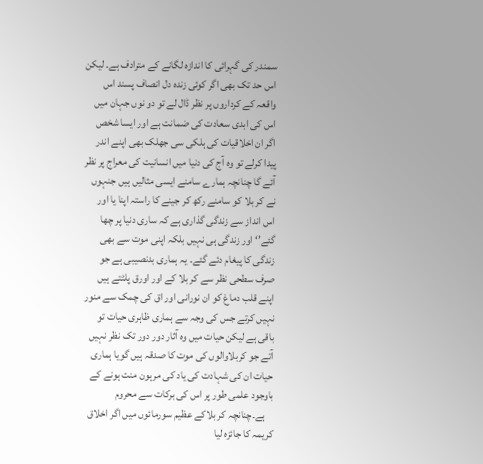سمندر کی گہرائی کا اندازہ لگانے کے مترادف ہے۔ لیکن اس حد تک بھی اگر کوئی زندہ دل انصاف پسند اس واقعہ کے کرداروں پر نظر ڈال لے تو دو نوں جہان میں اس کی ابدی سعادت کی ضمانت ہے اور ایسا شخص اگر ان اخلاقیات کی ہلکی سی جھلک بھی اپنے اندر پیدا کرلے تو وہ آج کی دنیا میں انسانیت کی معراج پر نظر آئے گا چنانچہ ہمارے سامنے ایسی مثالیں ہیں جنہوں نے کر بلا کو سامنے رکھ کر جینے کا راستہ اپنا یا اور اس انداز سے زندگی گذاری ہے کہ ساری دنیا پر چھا گئے’‘ اور زندگی ہی نہیں بلکہ اپنی موت سے بھی زندگی کا پیغام دئے گئے۔ یہ ہماری بدنصیبی ہے جو صرف سطحی نظر سے کر بلا کے اور اورق پلٹتے ہیں اپنے قلب دماغ کو ان نورانی اور اق کی چمک سے منور نہیں کرتے جس کی وجہ سے ہماری ظاہری حیات تو باقی ہے لیکن حیات میں وہ آثار دور دور تک نظر نہیں آتے جو کربلاوالوں کی موت کا صدقہ ہیں گویا ہماری حیات ان کی شہادت کی یاد کی مرہون منت ہونے کے باوجود علمی طور پر اس کی برکات سے محروم
    ہے۔چنانچہ کر بلاکے عظیم سورمائوں میں اگر اخلاق کریمہ کا جائزہ لیا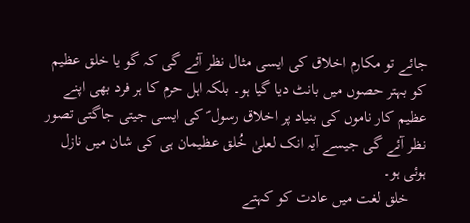جائے تو مکارم اخلاق کی ایسی مثال نظر آئے گی کہ گو یا خلق عظیم کو بہتر حصوں میں بانٹ دیا گیا ہو۔ بلکہ اہل حرم کا ہر فرد بھی اپنے عظیم کار ناموں کی بنیاد پر اخلاق رسول ؐ کی ایسی جیتی جاگتی تصور نظر آئے گی جیسے آیہ انک لعلیٰ خُلق عظیمان ہی کی شان میں نازل ہوئی ہو۔
    خلق لغت میں عادت کو کہتے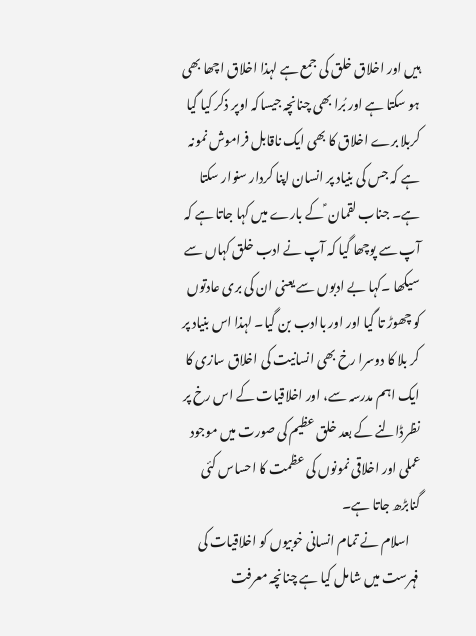ہیں اور اخلاق خلق کی جمع ہے لہذا اخلاق اچھا بھی ہو سکتا ہے اور بُرا بھی چنانچہ جیساکہ اوپر ذکر کیا گیا کربلا برے اخلاق کا بھی ایک ناقابل فراموش نمونہ ہے کہ جس کی بنیاد پر انسان اپنا کردار سنوار سکتا ہے۔ جناب لقمان ؑ کے بارے میں کہا جاتا ہے کہ آپ سے پوچھا گیا کہ آپ نے ادب خلق کہاں سے سیکھا ۔کہا بے ادبوں سے یعنی ان کی بری عادتوں کو چھوڑ تا گیا اور اور باادب بن گیا۔ لہذا اس بنیاد پر کر بلا کا دوسرا رخ بھی انسانیت کی اخلاق سازی کا ایک اہم مدرسہ سے، اور اخلاقیات کے اس رخ پر نظرڈالنے کے بعد خلق عظیم کی صورت میں موجود عملی اور اخلاقی نمونوں کی عظمت کا احساس کئی گنابڑھ جاتا ہے۔
    اسلام نے تمام انسانی خوبیوں کو اخلاقیات کی فہرست میں شامل کیا ہے چنانچہ معرفت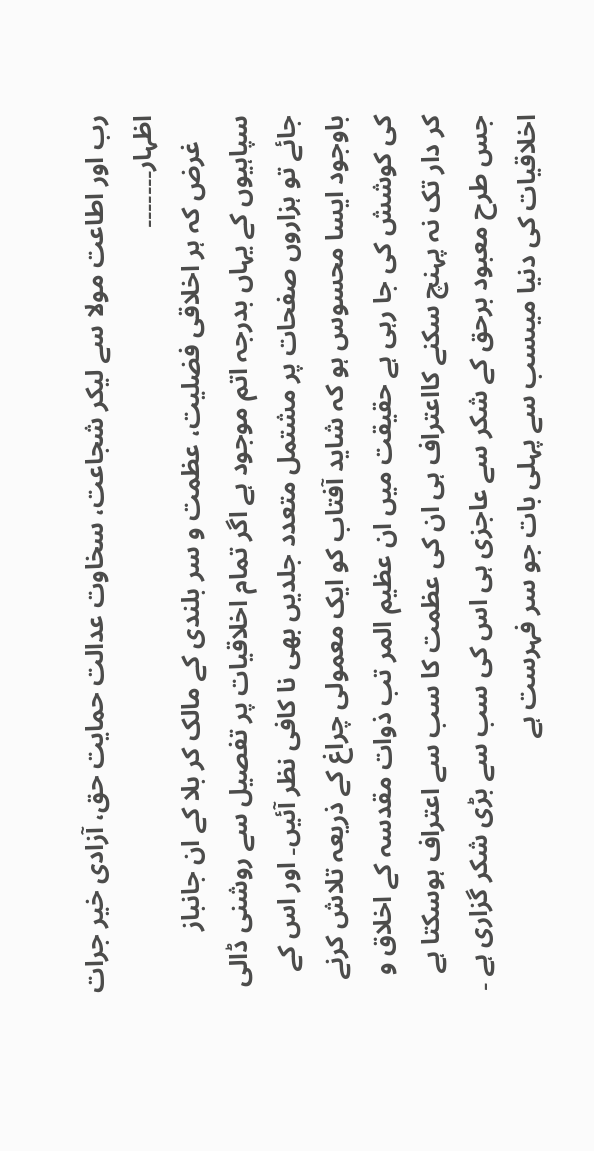رب اور اطاعت مولا سے لیکر شجاعت، سخاوت عدالت حمایت حق، آزادی خیر جرات اظہار۔۔۔۔۔۔۔
    غرض کہ ہر اخلاقی فضلیت، عظمت و سر بلندی کے مالک کر بلا کے ان جانباز سپاہیوں کے یہاں بدرجہ اتم موجود ہے اگر تمام اخلاقیات پر تفصیل سے روشنی ڈالی جائے تو ہزاروں صفحات پر مشتمل متعدد جلدیں بھی نا کافی نظر آئیں۔ اور اس کے باوجود ایسا محسوس ہو کہ شاید آفتاب کو ایک معمولی چراغ کے ذریعہ تلاش کرنے کی کوشش کی جا رہی ہے حقیقت میں ان عظیم المر تب ذوات مقدسہ کے اخلاق و کر دار تک نہ پہنچ سکنے کااعتراف ہی ان کی عظمت کا سب سے اعتراف ہوسکتا ہے جس طرح معبود برحق کے شکر سے عاجزی ہی اس کی سب سے بڑی شکر گزاری ہے ۔ اخلاقیات کی دنیا میںسب سے پہلی بات جو سر فہرست ہے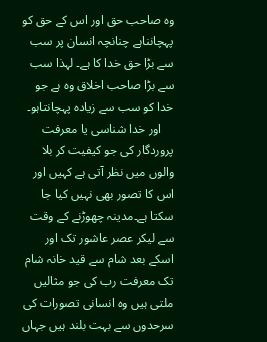وہ صاحب حق اور اس کے حق کو پہچانناہے چنانچہ انسان پر سب سے بڑا حق خدا کا ہے۔ لہذا سب سے بڑا صاحب اخلاق وہ ہے جو خدا کو سب سے زیادہ پہچانتاہو۔
    اور خدا شناسی یا معرفت پروردگار کی جو کیفیت کر بلا والوں میں نظر آتی ہے کہیں اور اس کا تصور بھی نہیں کیا جا سکتا ہے۔مدینہ چھوڑنے کے وقت سے لیکر عصر عاشور تک اور اسکے بعد شام سے قید خانہ شام تک معرفت رب کی جو مثالیں ملتی ہیں وہ انسانی تصورات کی سرحدوں سے بہت بلند ہیں جہاں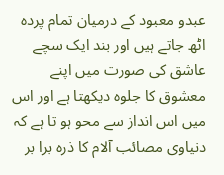عبدو معبود کے درمیان تمام پردہ اٹھ جاتے ہیں اور بند ایک سچے عاشق کی صورت میں اپنے معشوق کا جلوہ دیکھتا ہے اور اس میں اس انداز سے محو ہو تا ہے کہ دنیاوی مصائب آلام کا ذرہ برا بر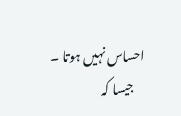احساس نہیں ہوتا ۔
    جیسا کہ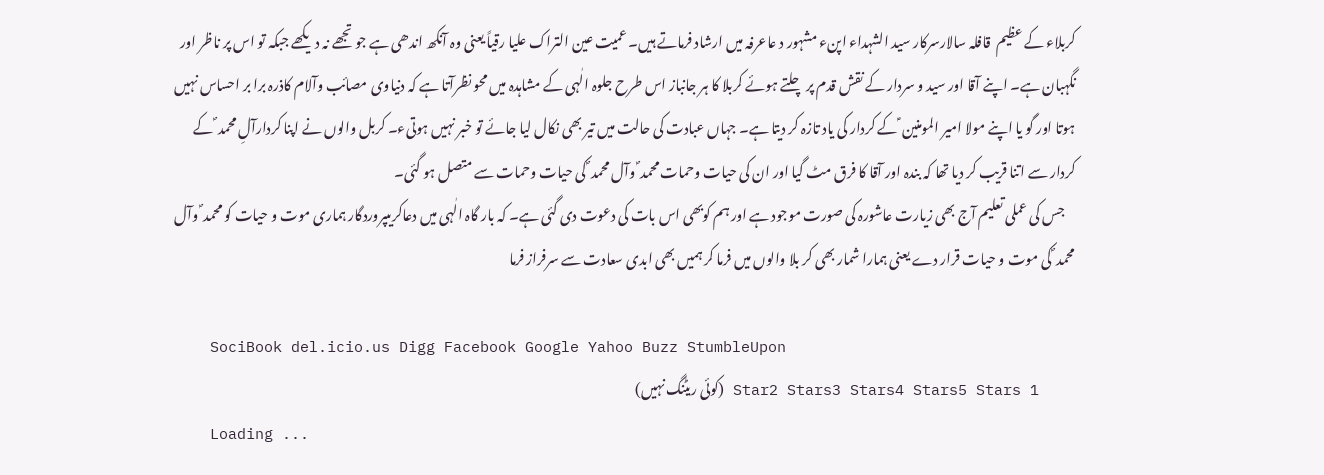کربلاء کے عظیم  قافلہ سالارسرکار سید الشہداء اپنء مشہور د عاعرفہ میں ارشاد فرماتے ہیں۔ عمیت عین التراک علیا رقیاً یعنی وہ آنکھ اندھی ہے جو تجھے نہ دیکھے جبکہ تو اس پر ناظر اور نگہبان ہے۔ اپنے آقا اور سید و سردار کے نقش قدم پر چلتے ہوئے کربلا کا ہر جانباز اس طرح جلوہ الٰہی کے مشاہدہ میں محو نظرآتا ہے کہ دنیاوی مصائب وآلام کاذرہ برا بر احساس نہیں ہوتا اور گو یا اپنے مولا امیر المومنین ؑ کے کردار کی یاد تازہ کر دیتا ہے۔ جہاں عبادت کی حالت میں تیر بھی نکال لیا جائے تو خبر نہیں ہوتیء۔ کربل والوں نے اپنا کردارآلِ محمد ؐ کے کردار سے اتنا قریب کر دیا تھا کہ بندہ اور آقا کا فرق مٹ گیا اور ان کی حیات وحمات محمد ؐ وآل محمد ؐ کی حیات وحمات سے متصل ہو گئی۔
    جس کی عملی تعلیم آج بھی زیارت عاشورہ کی صورت موجود ہے اور ہم کوبھی اس بات کی دعوت دی گئی ہے۔ کہ بار گاہ الٰہی میں دعاکریںپروردگار ہماری موت و حیات کو محمد ؐ وآل محمد ؐ کی موت و حیات قرار دے یعنی ہمارا شمار بھی کر بلا والوں میں فرما کر ہمیں بھی ابدی سعادت سے سرفراز فرما

    SociBook del.icio.us Digg Facebook Google Yahoo Buzz StumbleUpon
    1 Star2 Stars3 Stars4 Stars5 Stars (کوئی ریٹنگ نہیں)
    Loading ...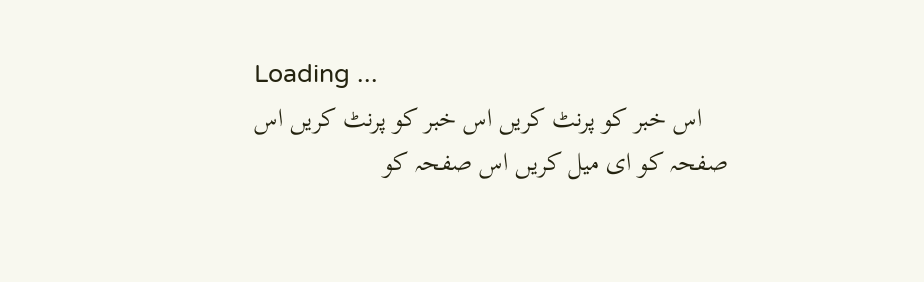Loading ...
    اس خبر کو پرنٹ کریں اس خبر کو پرنٹ کریں اس صفحہ کو ای میل کریں اس صفحہ کو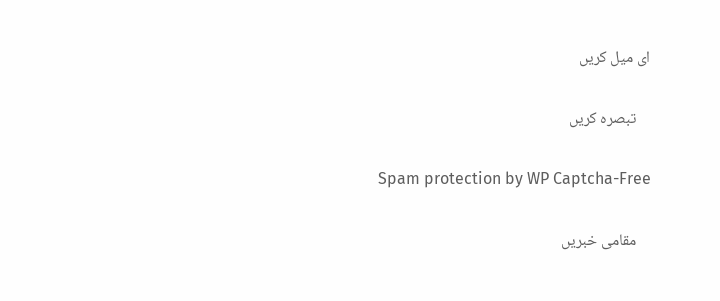ای میل کریں

    تبصرہ کریں

    Spam protection by WP Captcha-Free

    مقامی خبریں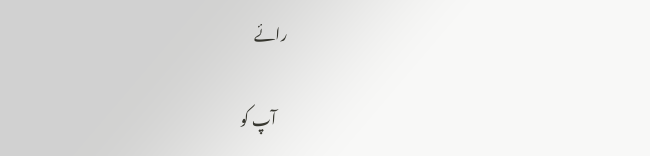رائے

    آپ کو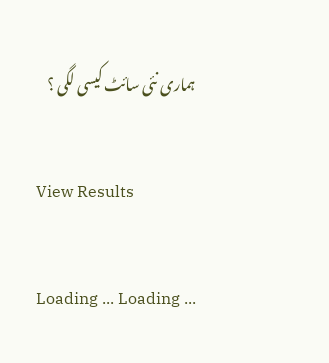ہماری نئی سائٹ کیسی لگی ؟

    View Results

    Loading ... Loading ...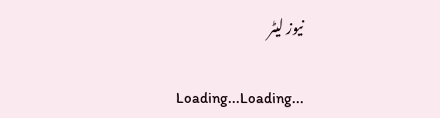نیوز لیٹر

    Loading...Loading...